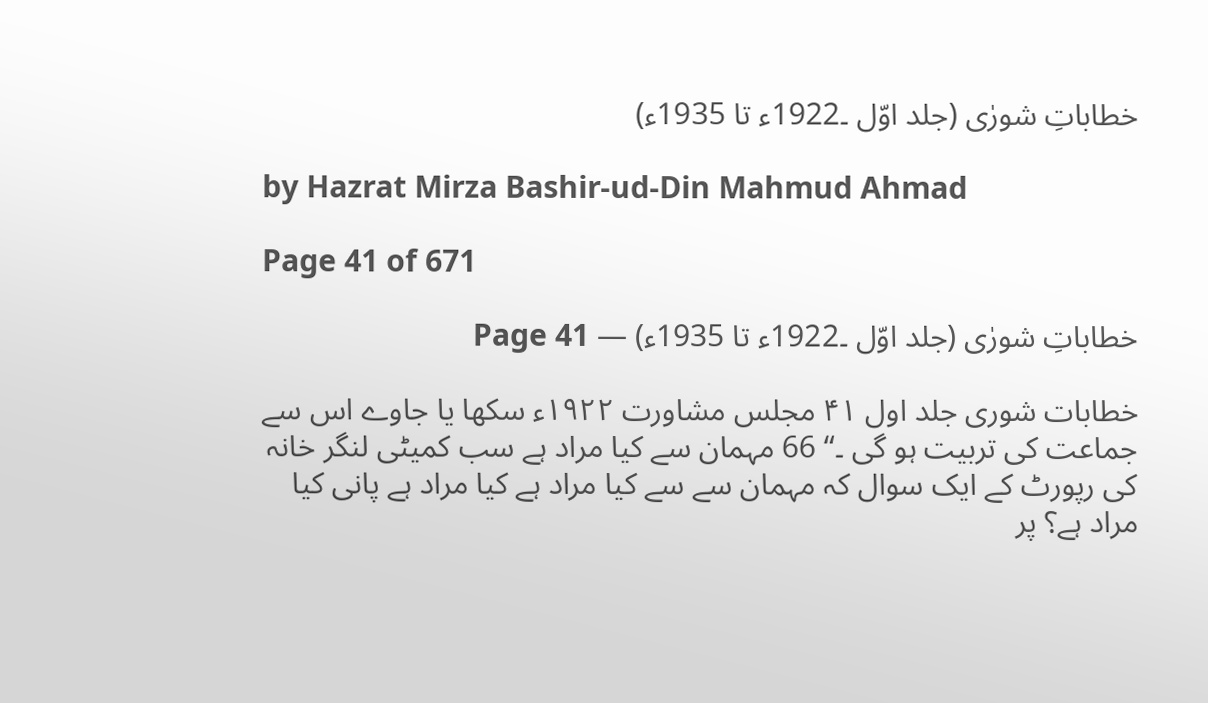خطاباتِ شورٰی (جلد اوّل ۔1922ء تا 1935ء)

by Hazrat Mirza Bashir-ud-Din Mahmud Ahmad

Page 41 of 671

خطاباتِ شورٰی (جلد اوّل ۔1922ء تا 1935ء) — Page 41

خطابات شوری جلد اول ۴۱ مجلس مشاورت ۱۹۲۲ء سکھا یا جاوے اس سے جماعت کی تربیت ہو گی ۔“ 66 مہمان سے کیا مراد ہے سب کمیٹی لنگر خانہ کی رپورٹ کے ایک سوال کہ مہمان سے سے کیا مراد ہے کیا مراد ہے پانی کیا مراد ہے؟ پر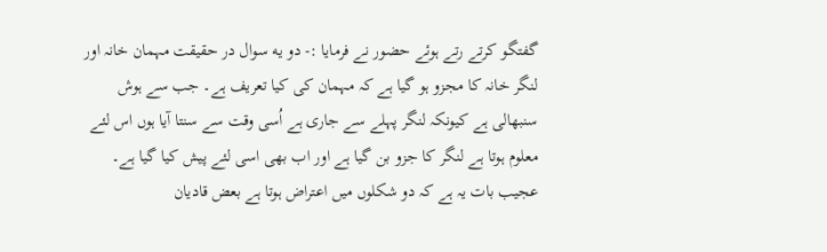گفتگو کرتے رتے ہوئے حضور نے فرمایا :- دو یه سوال در حقیقت مہمان خانہ اور لنگر خانہ کا مجزو ہو گیا ہے کہ مہمان کی کیا تعریف ہے۔ جب سے ہوش سنبھالی ہے کیونکہ لنگر پہلے سے جاری ہے اُسی وقت سے سنتا آیا ہوں اس لئے معلوم ہوتا ہے لنگر کا جزو بن گیا ہے اور اب بھی اسی لئے پیش کیا گیا ہے۔ عجیب بات یہ ہے کہ دو شکلوں میں اعتراض ہوتا ہے بعض قادیان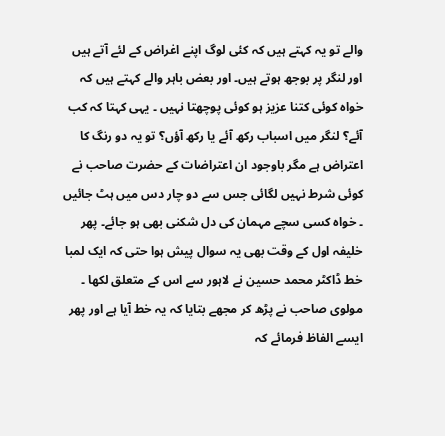والے تو یہ کہتے ہیں کہ کئی لوگ اپنے اغراض کے لئے آتے ہیں اور لنگر پر بوجھ ہوتے ہیں۔ اور بعض باہر والے کہتے ہیں کہ خواہ کوئی کتنا عزیز ہو کوئی پوچھتا نہیں ۔ یہی کہتا کہ کب آئے؟ لنگر میں اسباب رکھ آئے یا رکھ آؤں؟ تو یہ دو رنگ کا اعتراض ہے مگر باوجود ان اعتراضات کے حضرت صاحب نے کوئی شرط نہیں لگائی جس سے دو چار دس میں ہٹ جائیں ۔ خواہ کسی سچے مہمان کی دل شکنی بھی ہو جائے۔ پھر خلیفہ اول کے وقت بھی یہ سوال پیش ہوا حتی کہ ایک لمبا خط ڈاکٹر محمد حسین نے لاہور سے اس کے متعلق لکھا ۔ مولوی صاحب نے پڑھ کر مجھے بتایا کہ یہ خط آیا ہے اور پھر ایسے الفاظ فرمائے کہ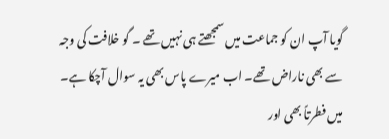گویا آپ ان کو جماعت میں سمجھتے ہی نہیں تھے ۔ گو خلافت کی وجہ سے بھی ناراض تھے۔ اب میرے پاس بھی یہ سوال آچکا ہے۔ میں فطرتاً بھی اور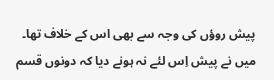پیش روؤں کی وجہ سے بھی اس کے خلاف تھا۔ میں نے پیش اِس لئے نہ ہونے دیا کہ دونوں قسم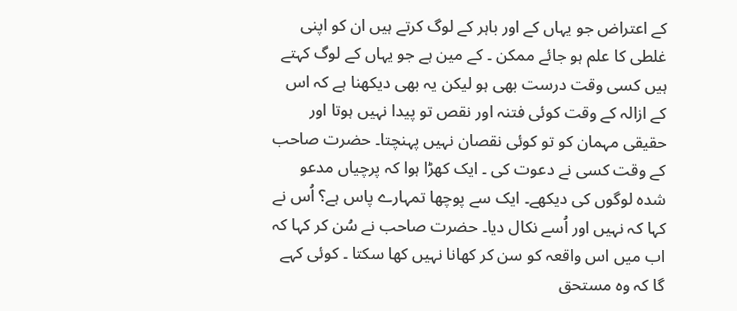کے اعتراض جو یہاں کے اور باہر کے لوگ کرتے ہیں ان کو اپنی غلطی کا علم ہو جائے ممکن ۔ کے مین ہے جو یہاں کے لوگ کہتے ہیں کسی وقت درست بھی ہو لیکن یہ بھی دیکھنا ہے کہ اس کے ازالہ کے وقت کوئی فتنہ اور نقص تو پیدا نہیں ہوتا اور حقیقی مہمان کو تو کوئی نقصان نہیں پہنچتا۔ حضرت صاحب کے وقت کسی نے دعوت کی ۔ ایک کھڑا ہوا کہ پرچیاں مدعو شده لوگوں کی دیکھے۔ ایک سے پوچھا تمہارے پاس ہے؟ اُس نے کہا کہ نہیں اور اُسے نکال دیا۔ حضرت صاحب نے سُن کر کہا کہ اب میں اس واقعہ کو سن کر کھانا نہیں کھا سکتا ۔ کوئی کہے گا کہ وہ مستحق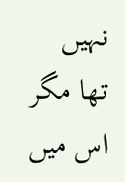نہیں تھا مگر اس میں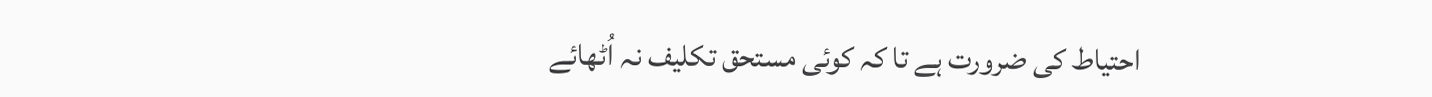احتیاط کی ضرورت ہے تا کہ کوئی مستحق تکلیف نہ اُٹھائے